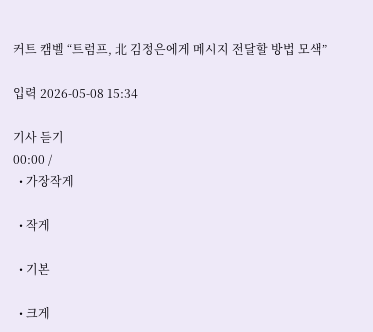커트 캠벨 “트럼프, 北 김정은에게 메시지 전달할 방법 모색”

입력 2026-05-08 15:34

기사 듣기
00:00 /
  • 가장작게

  • 작게

  • 기본

  • 크게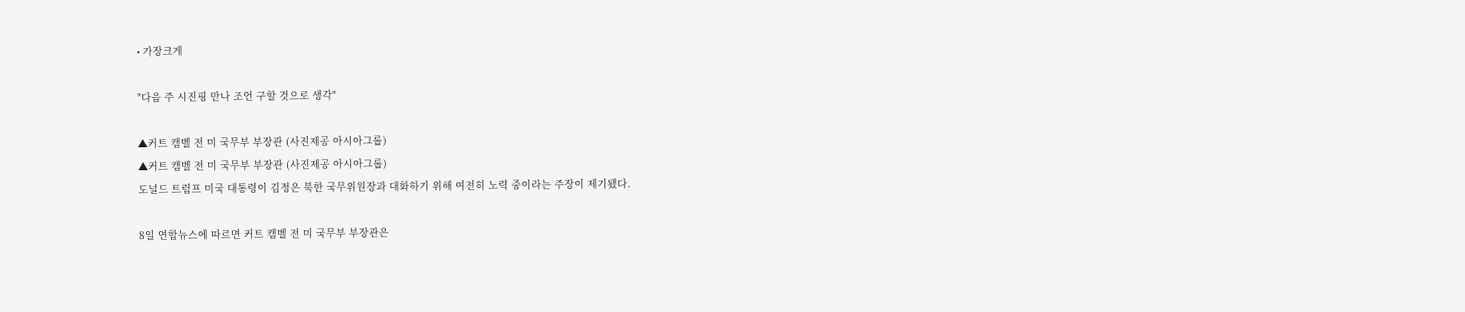• 가장크게

"다음 주 시진핑 만나 조언 구할 것으로 생각"

▲커트 캠벨 전 미 국무부 부장관 (사진제공 아시아그룹)
▲커트 캠벨 전 미 국무부 부장관 (사진제공 아시아그룹)
도널드 트럼프 미국 대통령이 김정은 북한 국무위원장과 대화하기 위해 여전히 노력 중이라는 주장이 제기됐다.

8일 연합뉴스에 따르면 커트 캠벨 전 미 국무부 부장관은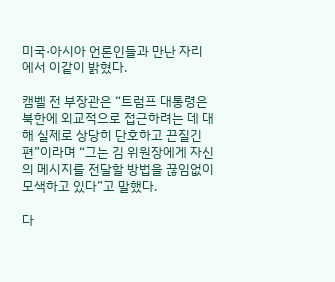미국·아시아 언론인들과 만난 자리에서 이같이 밝혔다.

캠벨 전 부장관은 “트럼프 대통령은 북한에 외교적으로 접근하려는 데 대해 실제로 상당히 단호하고 끈질긴 편”이라며 “그는 김 위원장에게 자신의 메시지를 전달할 방법을 끊임없이 모색하고 있다”고 말했다.

다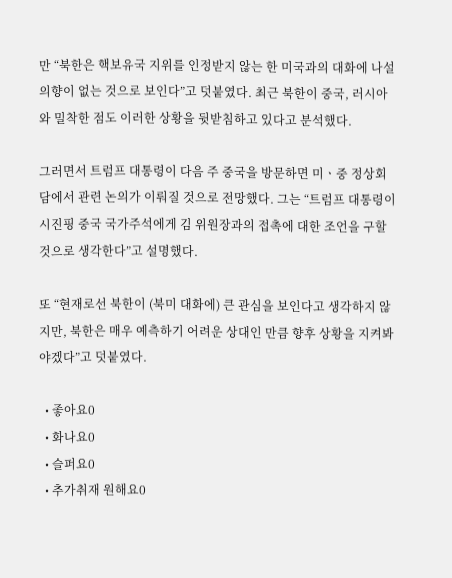만 “북한은 핵보유국 지위를 인정받지 않는 한 미국과의 대화에 나설 의향이 없는 것으로 보인다”고 덧붙였다. 최근 북한이 중국, 러시아와 밀착한 점도 이러한 상황을 뒷받침하고 있다고 분석했다.

그러면서 트럼프 대통령이 다음 주 중국을 방문하면 미ㆍ중 정상회담에서 관련 논의가 이뤄질 것으로 전망했다. 그는 “트럼프 대통령이 시진핑 중국 국가주석에게 김 위원장과의 접촉에 대한 조언을 구할 것으로 생각한다”고 설명했다.

또 “현재로선 북한이 (북미 대화에) 큰 관심을 보인다고 생각하지 않지만, 북한은 매우 예측하기 어려운 상대인 만큼 향후 상황을 지켜봐야겠다”고 덧붙였다.

  • 좋아요0
  • 화나요0
  • 슬퍼요0
  • 추가취재 원해요0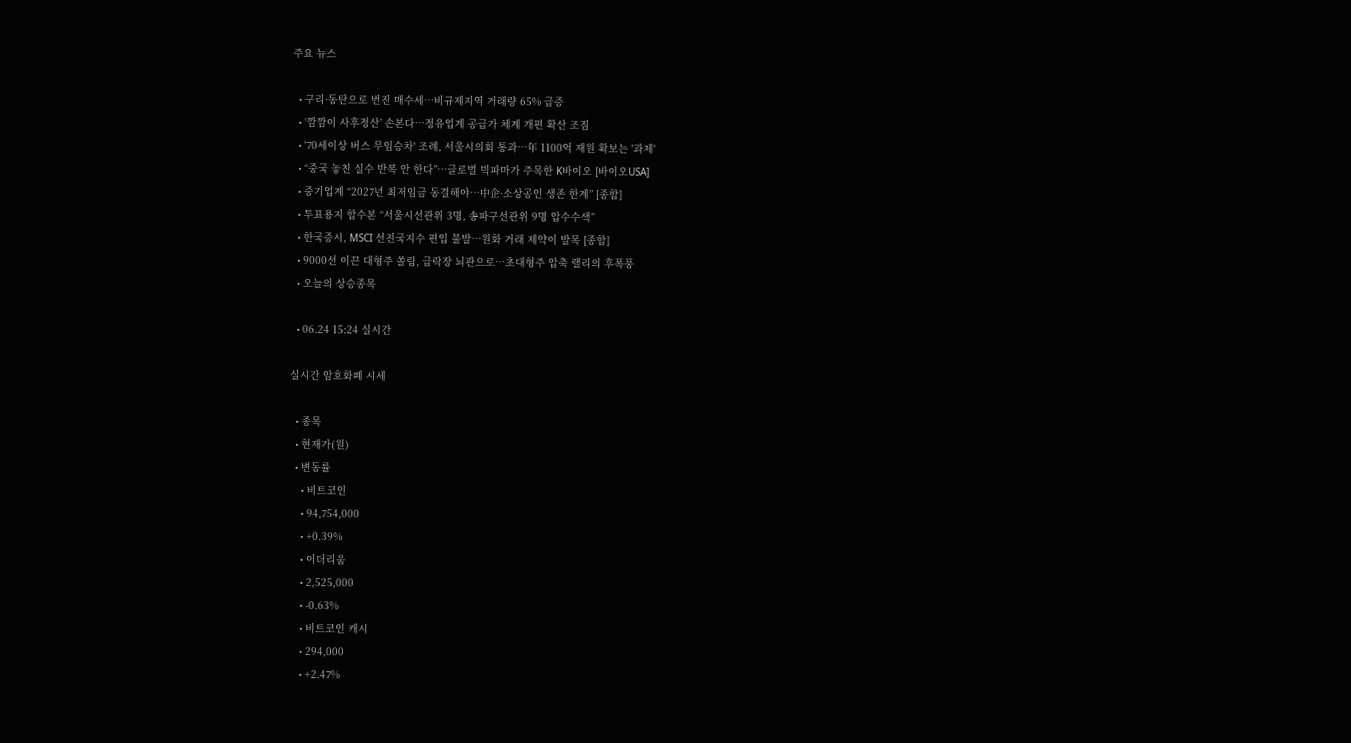주요 뉴스

  • 구리·동탄으로 번진 매수세⋯비규제지역 거래량 65% 급증
  • ‘깜깜이 사후정산’ 손본다…정유업계 공급가 체계 개편 확산 조짐
  • '70세이상 버스 무임승차' 조례, 서울시의회 통과…年 1100억 재원 확보는 '과제'
  • “중국 놓친 실수 반복 안 한다”…글로벌 빅파마가 주목한 K바이오 [바이오USA]
  • 중기업계 “2027년 최저임금 동결해야…中企·소상공인 생존 한계” [종합]
  • 투표용지 합수본 “서울시선관위 3명, 송파구선관위 9명 압수수색”
  • 한국증시, MSCI 선진국지수 편입 불발⋯원화 거래 제약이 발목 [종합]
  • 9000선 이끈 대형주 쏠림, 급락장 뇌관으로⋯초대형주 압축 랠리의 후폭풍
  • 오늘의 상승종목

  • 06.24 15:24 실시간

실시간 암호화폐 시세

  • 종목
  • 현재가(원)
  • 변동률
    • 비트코인
    • 94,754,000
    • +0.39%
    • 이더리움
    • 2,525,000
    • -0.63%
    • 비트코인 캐시
    • 294,000
    • +2.47%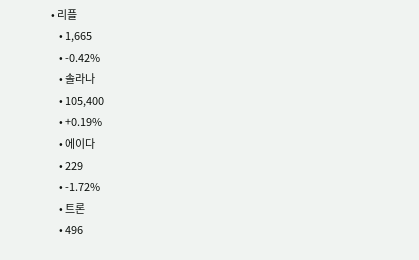• 리플
    • 1,665
    • -0.42%
    • 솔라나
    • 105,400
    • +0.19%
    • 에이다
    • 229
    • -1.72%
    • 트론
    • 496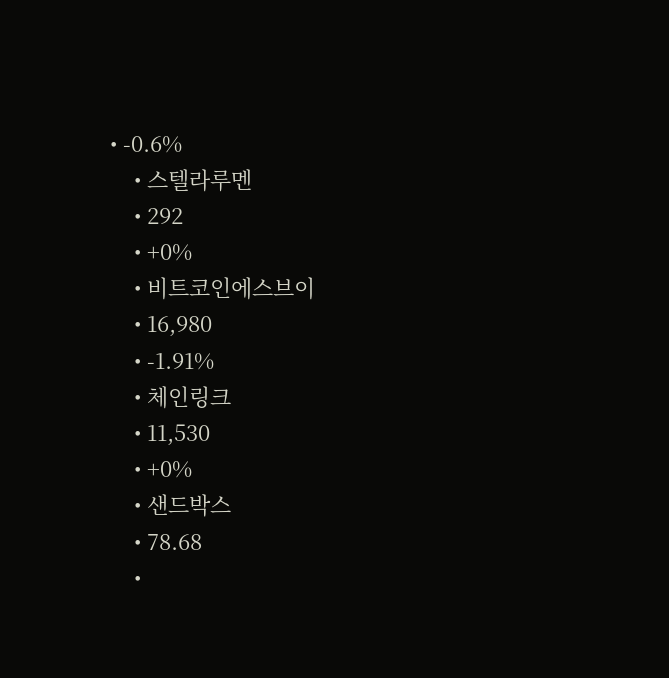• -0.6%
    • 스텔라루멘
    • 292
    • +0%
    • 비트코인에스브이
    • 16,980
    • -1.91%
    • 체인링크
    • 11,530
    • +0%
    • 샌드박스
    • 78.68
    •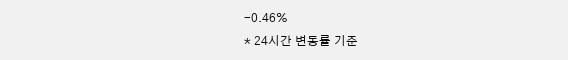-0.46%
* 24시간 변동률 기준